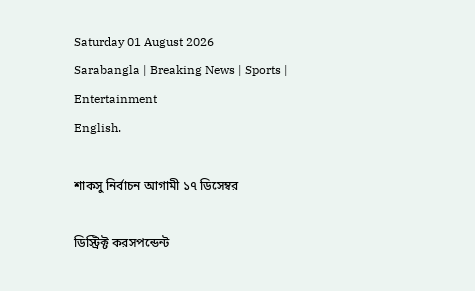Saturday 01 August 2026
Sarabangla | Breaking News | Sports | Entertainment
English.

শাকসু নির্বাচন আগামী ১৭ ডিসেম্বর

ডিস্ট্রিক্ট করসপন্ডেন্ট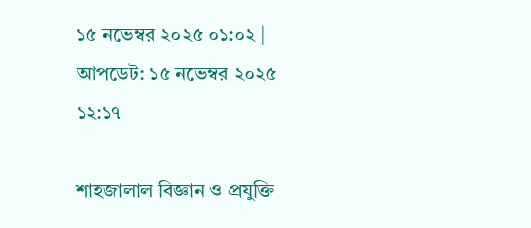১৫ নভেম্বর ২০২৫ ০১:০২ | আপডেট: ১৫ নভেম্বর ২০২৫ ১২:১৭

শাহজালাল বিজ্ঞান ও প্রযুক্তি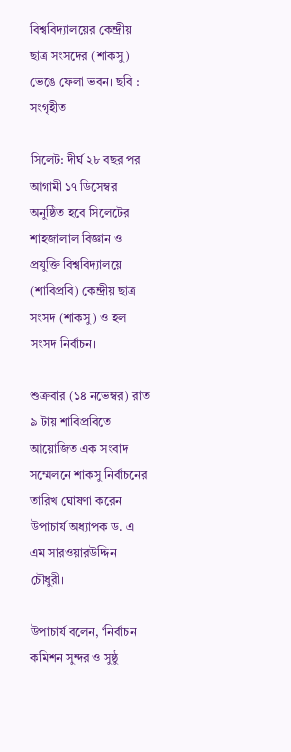বিশ্ববিদ্যালয়ের কেন্দ্রীয় ছাত্র সংসদের (শাকসু) ভেঙে ফেলা ভবন। ছবি : সংগৃহীত

সিলেট: দীর্ঘ ২৮ বছর পর আগামী ১৭ ডিসেম্বর অনুষ্ঠিত হবে সিলেটের শাহজালাল বিজ্ঞান ও প্রযুক্তি বিশ্ববিদ্যালয়ে (শাবিপ্রবি) কেন্দ্রীয় ছাত্র সংসদ (শাকসু) ও হল সংসদ নির্বাচন।

শুক্রবার (১৪ নভেম্বর) রাত ৯ টায় শাবিপ্রবিতে আয়োজিত এক সংবাদ সম্মেলনে শাকসু নির্বাচনের তারিখ ঘোষণা করেন উপাচার্য অধ্যাপক ড. এ এম সারওয়ারউদ্দিন চৌধুরী।

উপাচার্য বলেন, ‘নির্বাচন কমিশন সুন্দর ও সুষ্ঠু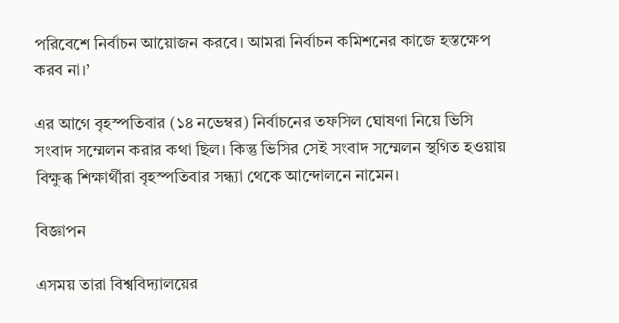পরিবেশে নির্বাচন আয়োজন করবে। আমরা নির্বাচন কমিশনের কাজে হস্তক্ষেপ করব না।’

এর আগে বৃহস্পতিবার (১৪ নভেম্বর) নির্বাচনের তফসিল ঘোষণা নিয়ে ভিসি সংবাদ সম্মেলন করার কথা ছিল। কিন্তু ভিসির সেই সংবাদ সম্মেলন স্থগিত হওয়ায় বিক্ষুব্ধ শিক্ষার্থীরা বৃহস্পতিবার সন্ধ্যা থেকে আন্দোলনে নামেন।

বিজ্ঞাপন

এসময় তারা বিশ্ববিদ্যালয়ের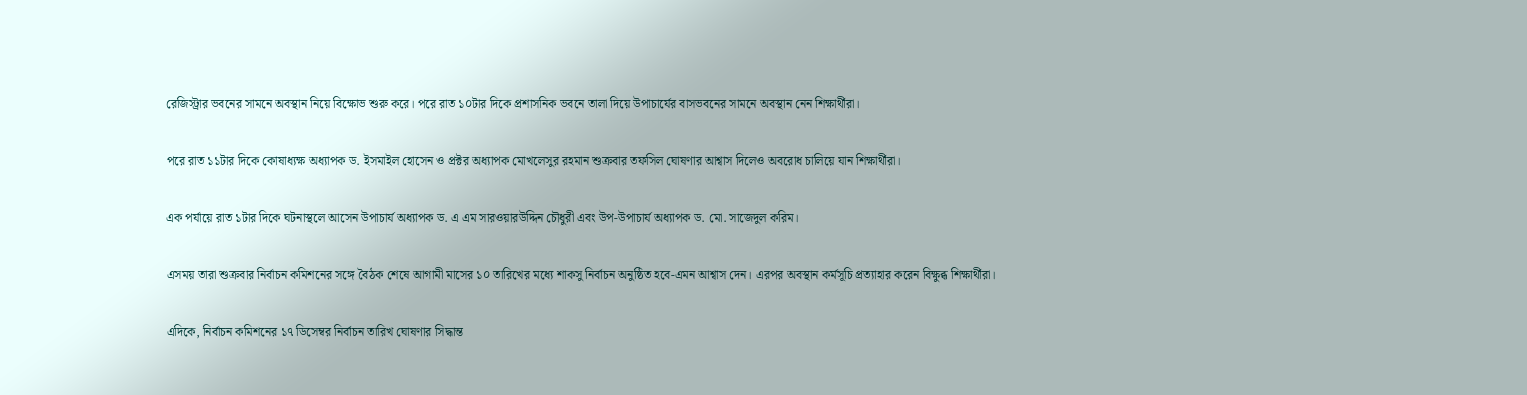রেজিস্ট্রার ভবনের সামনে অবস্থান নিয়ে বিক্ষোভ শুরু করে। পরে রাত ১০টার দিকে প্রশাসনিক ভবনে তালা দিয়ে উপাচার্যের বাসভবনের সামনে অবস্থান নেন শিক্ষার্থীরা।

পরে রাত ১১টার দিকে কোষাধ্যক্ষ অধ্যাপক ড. ইসমাইল হোসেন ও প্রক্টর অধ্যাপক মোখলেসুর রহমান শুক্রবার তফসিল ঘোষণার আশ্বাস দিলেও অবরোধ চালিয়ে যান শিক্ষার্থীরা।

এক পর্যায়ে রাত ১টার দিকে ঘটনাস্থলে আসেন উপাচার্য অধ্যাপক ড. এ এম সারওয়ারউদ্দিন চৌধুরী এবং উপ-উপাচার্য অধ্যাপক ড. মো. সাজেদুল করিম।

এসময় তারা শুক্রবার নির্বাচন কমিশনের সঙ্গে বৈঠক শেষে আগামী মাসের ১০ তারিখের মধ্যে শাকসু নির্বাচন অনুষ্ঠিত হবে-এমন আশ্বাস দেন। এরপর অবস্থান কর্মসূচি প্রত্যাহার করেন বিক্ষুব্ধ শিক্ষার্থীরা।

এদিকে, নির্বাচন কমিশনের ১৭ ডিসেম্বর নির্বাচন তারিখ ঘোষণার সিদ্ধান্ত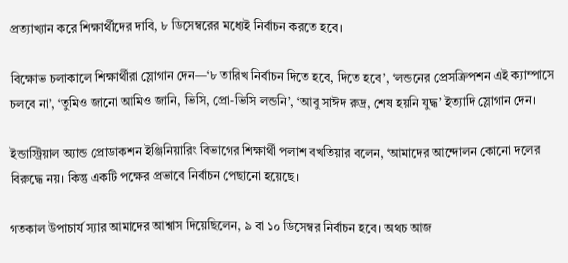প্রত্যাখ্যান করে শিক্ষার্থীদের দাবি, ৮ ডিসেম্বরের মধ্যেই নির্বাচন করতে হবে।

বিক্ষোভ চলাকালে শিক্ষার্থীরা স্লোগান দেন—‘৮ তারিখ নির্বাচন দিতে হবে, দিতে হবে’, ‘লন্ডনের প্রেসক্রিপশন এই ক্যাম্পাসে চলবে না’, ‘তুমিও জানো আমিও জানি, ভিসি, প্রো-ভিসি লন্ডনি’, ‘আবু সাঈদ রুদ্র, শেষ হয়নি যুদ্ধ’ ইত্যাদি স্লোগান দেন।

ইন্ডাস্ট্রিয়াল অ্যান্ড প্রোডাকশন ইঞ্জিনিয়ারিং বিভাগের শিক্ষার্থী পলাশ বখতিয়ার বলেন, ‘আমাদের আন্দোলন কোনো দলের বিরুদ্ধে নয়। কিন্তু একটি পক্ষের প্রভাবে নির্বাচন পেছানো হয়েছে।

গতকাল উপাচার্য স্যার আমাদের আশ্বাস দিয়েছিলেন, ৯ বা ১০ ডিসেম্বর নির্বাচন হবে। অথচ আজ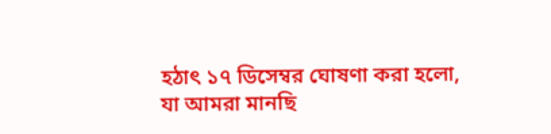হঠাৎ ১৭ ডিসেম্বর ঘোষণা করা হলো, যা আমরা মানছি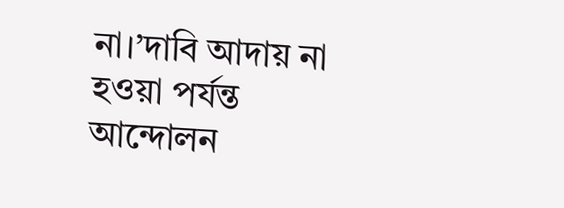না।’দাবি আদায় না হওয়া পর্যন্ত আন্দোলন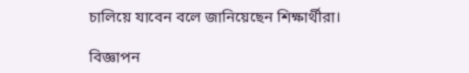চালিয়ে যাবেন বলে জানিয়েছেন শিক্ষার্থীরা।

বিজ্ঞাপন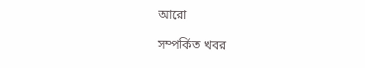আরো

সম্পর্কিত খবর